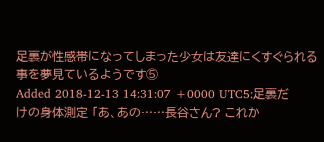足裏が性感帯になってしまった少女は友達にくすぐられる事を夢見ているようです⑤
Added 2018-12-13 14:31:07 +0000 UTC5:足裏だけの身体測定 「あ、あの……長谷さん? これか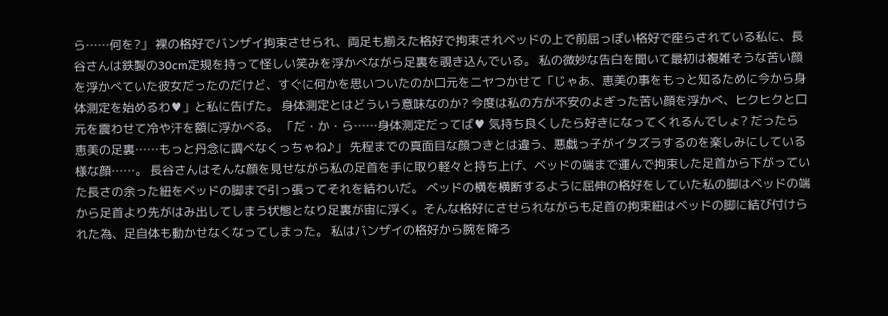ら……何を?」 裸の格好でバンザイ拘束させられ、両足も揃えた格好で拘束されベッドの上で前屈っぽい格好で座らされている私に、長谷さんは鉄製の30cm定規を持って怪しい笑みを浮かべながら足裏を覗き込んでいる。 私の微妙な告白を聞いて最初は複雑そうな苦い顔を浮かべていた彼女だったのだけど、すぐに何かを思いついたのか口元をニヤつかせて「じゃあ、恵美の事をもっと知るために今から身体測定を始めるわ♥」と私に告げた。 身体測定とはどういう意味なのか? 今度は私の方が不安のよぎった苦い顔を浮かべ、ヒクヒクと口元を震わせて冷や汗を額に浮かべる。 「だ・か・ら……身体測定だってば♥ 気持ち良くしたら好きになってくれるんでしょ? だったら恵美の足裏……もっと丹念に調べなくっちゃね♪」 先程までの真面目な顔つきとは違う、悪戯っ子がイタズラするのを楽しみにしている様な顔……。 長谷さんはそんな顔を見せながら私の足首を手に取り軽々と持ち上げ、ベッドの端まで運んで拘束した足首から下がっていた長さの余った紐をベッドの脚まで引っ張ってそれを結わいだ。 ベッドの横を横断するように屈伸の格好をしていた私の脚はベッドの端から足首より先がはみ出してしまう状態となり足裏が宙に浮く。そんな格好にさせられながらも足首の拘束紐はベッドの脚に結び付けられた為、足自体も動かせなくなってしまった。 私はバンザイの格好から腕を降ろ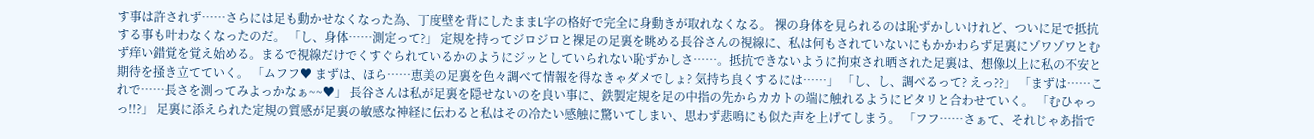す事は許されず……さらには足も動かせなくなった為、丁度壁を背にしたままL字の格好で完全に身動きが取れなくなる。 裸の身体を見られるのは恥ずかしいけれど、ついに足で抵抗する事も叶わなくなったのだ。 「し、身体……測定って?」 定規を持ってジロジロと裸足の足裏を眺める長谷さんの視線に、私は何もされていないにもかかわらず足裏にゾワゾワとむず痒い錯覚を覚え始める。まるで視線だけでくすぐられているかのようにジッとしていられない恥ずかしさ……。抵抗できないように拘束され晒された足裏は、想像以上に私の不安と期待を掻き立てていく。 「ムフフ♥ まずは、ほら……恵美の足裏を色々調べて情報を得なきゃダメでしょ? 気持ち良くするには……」 「し、し、調べるって? えっ??」 「まずは……これで……長さを測ってみよっかなぁ~~♥」 長谷さんは私が足裏を隠せないのを良い事に、鉄製定規を足の中指の先からカカトの端に触れるようにピタリと合わせていく。 「むひゃっっ!!?」 足裏に添えられた定規の質感が足裏の敏感な神経に伝わると私はその冷たい感触に驚いてしまい、思わず悲鳴にも似た声を上げてしまう。 「フフ……さぁて、それじゃあ指で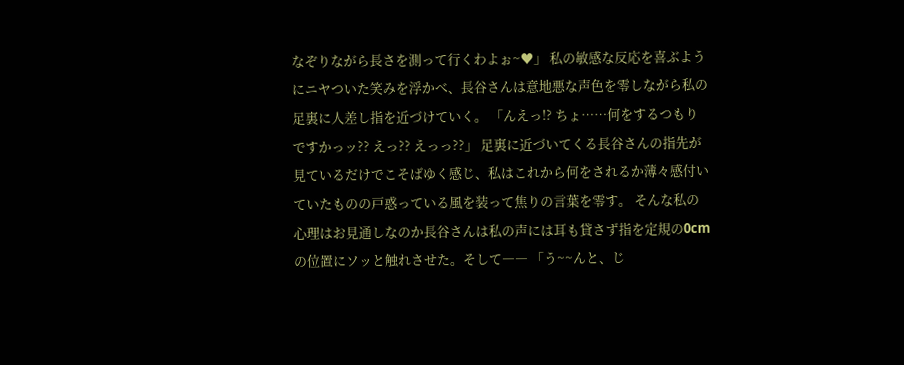なぞりながら長さを測って行くわよぉ~♥」 私の敏感な反応を喜ぶようにニヤついた笑みを浮かべ、長谷さんは意地悪な声色を零しながら私の足裏に人差し指を近づけていく。 「んえっ!? ちょ……何をするつもりですかっッ?? えっ?? えっっ??」 足裏に近づいてくる長谷さんの指先が見ているだけでこそばゆく感じ、私はこれから何をされるか薄々感付いていたものの戸惑っている風を装って焦りの言葉を零す。 そんな私の心理はお見通しなのか長谷さんは私の声には耳も貸さず指を定規の0cmの位置にソッと触れさせた。そして―― 「う~~んと、じ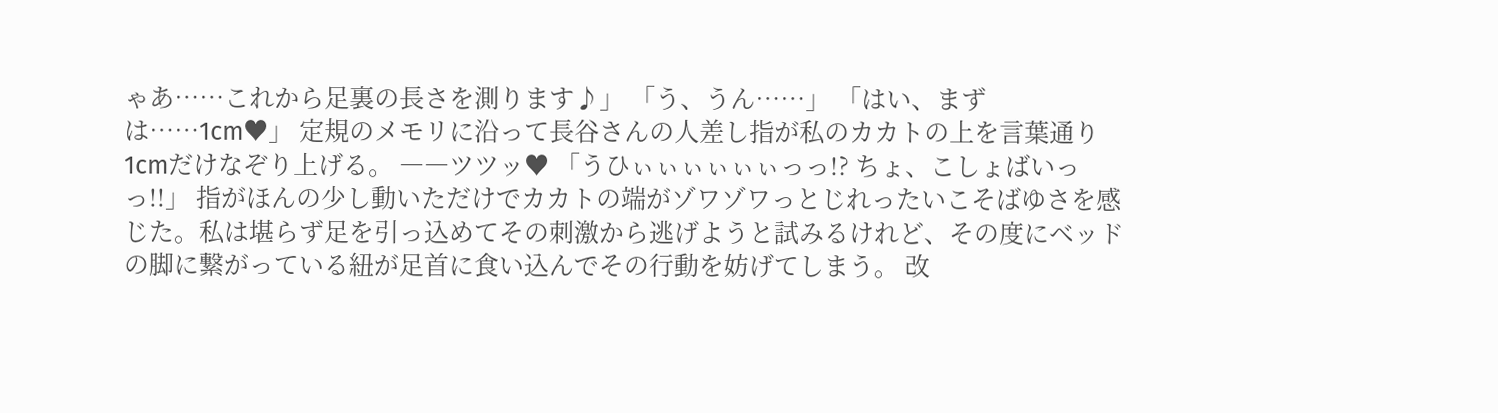ゃあ……これから足裏の長さを測ります♪」 「う、うん……」 「はい、まずは……1cm♥」 定規のメモリに沿って長谷さんの人差し指が私のカカトの上を言葉通り1cmだけなぞり上げる。 ――ツツッ♥ 「うひぃぃぃぃぃぃっっ!? ちょ、こしょばいっっ!!」 指がほんの少し動いただけでカカトの端がゾワゾワっとじれったいこそばゆさを感じた。私は堪らず足を引っ込めてその刺激から逃げようと試みるけれど、その度にベッドの脚に繋がっている紐が足首に食い込んでその行動を妨げてしまう。 改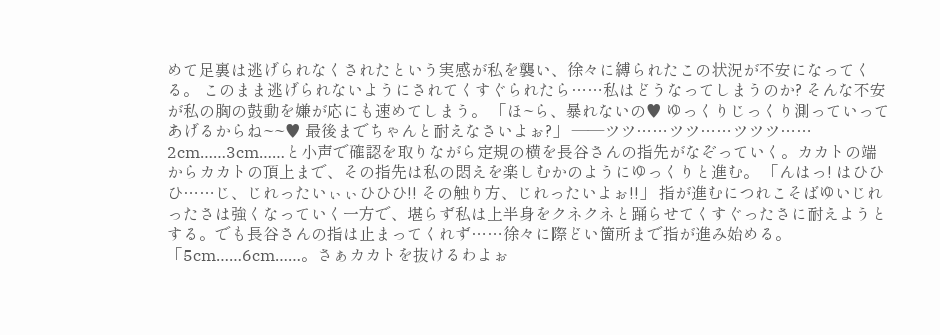めて足裏は逃げられなくされたという実感が私を襲い、徐々に縛られたこの状況が不安になってくる。 このまま逃げられないようにされてくすぐられたら……私はどうなってしまうのか? そんな不安が私の胸の鼓動を嫌が応にも速めてしまう。 「ほ~ら、暴れないの♥ ゆっくりじっくり測っていってあげるからね~~♥ 最後までちゃんと耐えなさいよぉ?」 ――ツツ……ツツ……ツツツ…… 2cm……3cm……と小声で確認を取りながら定規の横を長谷さんの指先がなぞっていく。カカトの端からカカトの頂上まで、その指先は私の悶えを楽しむかのようにゆっくりと進む。 「んはっ! はひひひ……じ、じれったいぃぃひひひ!! その触り方、じれったいよぉ!!」 指が進むにつれこそばゆいじれったさは強くなっていく一方で、堪らず私は上半身をクネクネと踊らせてくすぐったさに耐えようとする。でも長谷さんの指は止まってくれず……徐々に際どい箇所まで指が進み始める。 「5cm……6cm……。さぁカカトを抜けるわよぉ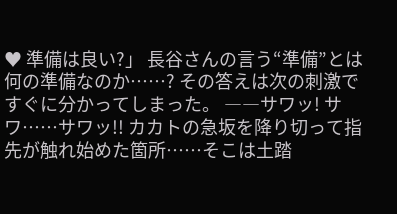♥ 準備は良い?」 長谷さんの言う“準備”とは何の準備なのか……? その答えは次の刺激ですぐに分かってしまった。 ――サワッ! サワ……サワッ!! カカトの急坂を降り切って指先が触れ始めた箇所……そこは土踏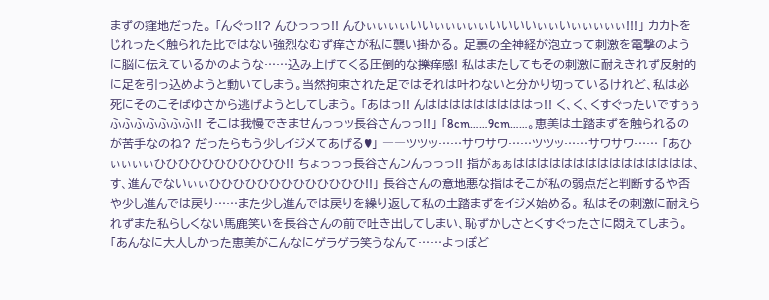まずの窪地だった。 「んぐっ!!? んひっっっ!! んひぃぃぃぃいいぃぃぃぃぃいいいいぃぃいぃぃぃぃぃ!!!」 カカトをじれったく触られた比ではない強烈なむず痒さが私に襲い掛かる。 足裏の全神経が泡立って刺激を電撃のように脳に伝えているかのような……込み上げてくる圧倒的な擽痒感! 私はまたしてもその刺激に耐えきれず反射的に足を引っ込めようと動いてしまう。当然拘束された足ではそれは叶わないと分かり切っているけれど、私は必死にそのこそばゆさから逃げようとしてしまう。 「あはっ!! んはははははははははっ!! く、く、くすぐったいですぅぅふふふふふふふ!! そこは我慢できませんっっッ長谷さんっっ!!」 「8cm……9cm……。恵美は土踏まずを触られるのが苦手なのね? だったらもう少しイジメてあげる♥」 ――ツツッ……サワサワ……ツツッ……サワサワ…… 「あひぃぃぃぃひひひひひひひひひひひ!! ちょっっっ長谷さんンんっっっ!! 指がぁぁははははははははははははははは、す、進んでないぃぃひひひひひひひひひひひひひ!!」 長谷さんの意地悪な指はそこが私の弱点だと判断するや否や少し進んでは戻り……また少し進んでは戻りを繰り返して私の土踏まずをイジメ始める。 私はその刺激に耐えられずまた私らしくない馬鹿笑いを長谷さんの前で吐き出してしまい、恥ずかしさとくすぐったさに悶えてしまう。 「あんなに大人しかった恵美がこんなにゲラゲラ笑うなんて……よっぽど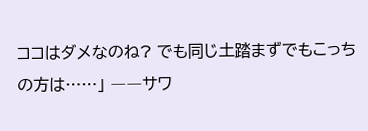ココはダメなのね? でも同じ土踏まずでもこっちの方は……」 ――サワ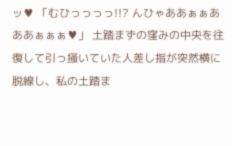ッ♥ 「むひっっっっ!!? んひゃああぁぁあああぁぁぁ♥」 土踏まずの窪みの中央を往復して引っ掻いていた人差し指が突然横に脱線し、私の土踏ま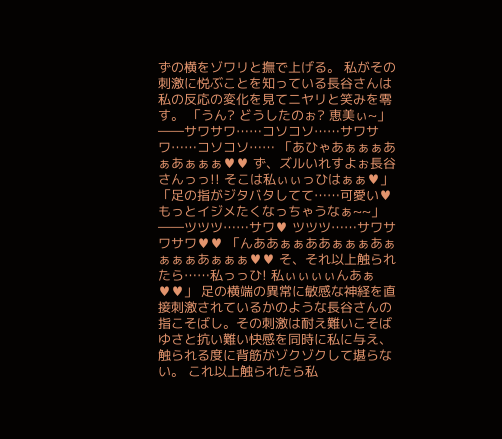ずの横をゾワリと撫で上げる。 私がその刺激に悦ぶことを知っている長谷さんは私の反応の変化を見てニヤリと笑みを零す。 「うん? どうしたのぉ? 恵美ぃ~」 ――サワサワ……コソコソ……サワサワ……コソコソ…… 「あひゃあぁぁぁあぁあぁぁぁ♥♥ ず、ズルいれすよぉ長谷さんっっ!! そこは私ぃぃっひはぁぁ♥」 「足の指がジタバタしてて……可愛い♥ もっとイジメたくなっちゃうなぁ~~」 ――ツツツ……サワ♥ ツツツ……サワサワサワ♥♥ 「んああぁぁああぁぁぁあぁぁぁぁあぁぁぁ♥♥ そ、それ以上触られたら……私っっひ! 私ぃぃぃぃんあぁ♥♥」 足の横端の異常に敏感な神経を直接刺激されているかのような長谷さんの指こそばし。その刺激は耐え難いこそばゆさと抗い難い快感を同時に私に与え、触られる度に背筋がゾクゾクして堪らない。 これ以上触られたら私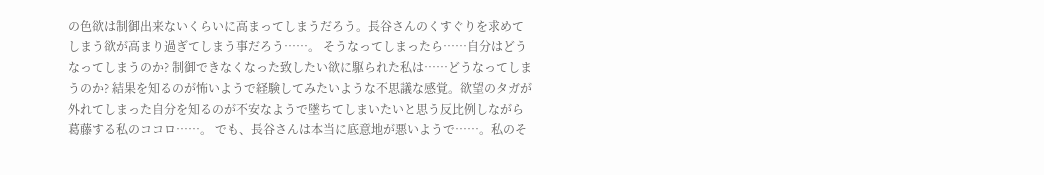の色欲は制御出来ないくらいに高まってしまうだろう。長谷さんのくすぐりを求めてしまう欲が高まり過ぎてしまう事だろう……。 そうなってしまったら……自分はどうなってしまうのか? 制御できなくなった致したい欲に駆られた私は……どうなってしまうのか? 結果を知るのが怖いようで経験してみたいような不思議な感覚。欲望のタガが外れてしまった自分を知るのが不安なようで墜ちてしまいたいと思う反比例しながら葛藤する私のココロ……。 でも、長谷さんは本当に底意地が悪いようで……。私のそ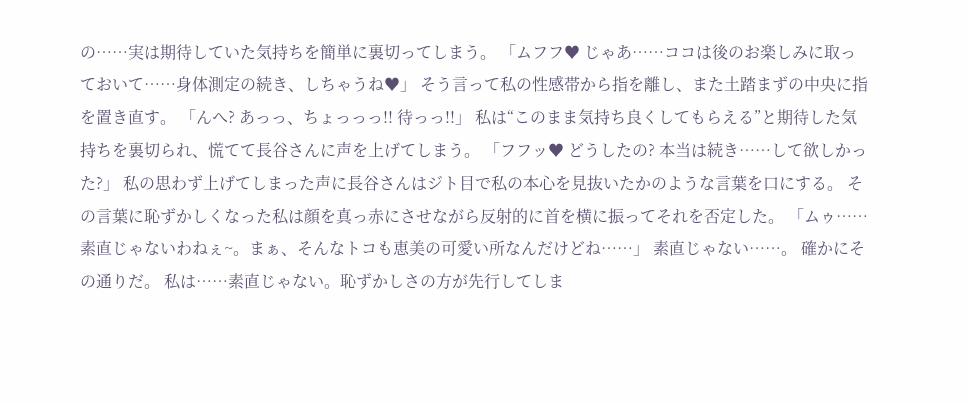の……実は期待していた気持ちを簡単に裏切ってしまう。 「ムフフ♥ じゃあ……ココは後のお楽しみに取っておいて……身体測定の続き、しちゃうね♥」 そう言って私の性感帯から指を離し、また土踏まずの中央に指を置き直す。 「んへ? あっっ、ちょっっっ!! 待っっ!!」 私は“このまま気持ち良くしてもらえる”と期待した気持ちを裏切られ、慌てて長谷さんに声を上げてしまう。 「フフッ♥ どうしたの? 本当は続き……して欲しかった?」 私の思わず上げてしまった声に長谷さんはジト目で私の本心を見抜いたかのような言葉を口にする。 その言葉に恥ずかしくなった私は顔を真っ赤にさせながら反射的に首を横に振ってそれを否定した。 「ムゥ……素直じゃないわねぇ~。まぁ、そんなトコも恵美の可愛い所なんだけどね……」 素直じゃない……。 確かにその通りだ。 私は……素直じゃない。恥ずかしさの方が先行してしま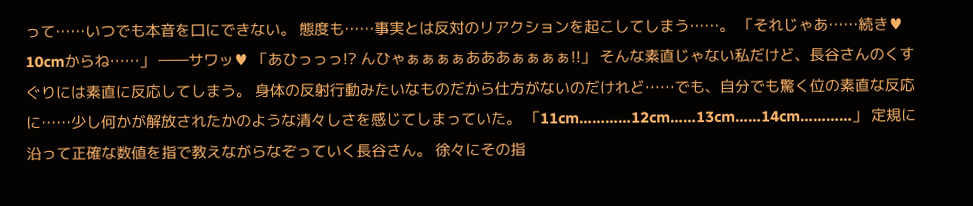って……いつでも本音を口にできない。 態度も……事実とは反対のリアクションを起こしてしまう……。 「それじゃあ……続き♥ 10cmからね……」 ――サワッ♥ 「あひっっっ!? んひゃぁぁぁぁあああぁぁぁぁ!!」 そんな素直じゃない私だけど、長谷さんのくすぐりには素直に反応してしまう。 身体の反射行動みたいなものだから仕方がないのだけれど……でも、自分でも驚く位の素直な反応に……少し何かが解放されたかのような清々しさを感じてしまっていた。 「11cm…………12cm……13cm……14cm…………」 定規に沿って正確な数値を指で教えながらなぞっていく長谷さん。 徐々にその指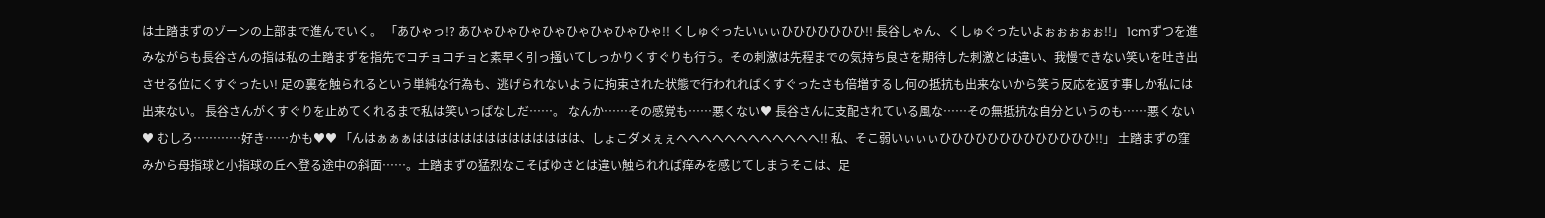は土踏まずのゾーンの上部まで進んでいく。 「あひゃっ!? あひゃひゃひゃひゃひゃひゃひゃひゃ!! くしゅぐったいぃぃひひひひひひひ!! 長谷しゃん、くしゅぐったいよぉぉぉぉぉ!!」 1cmずつを進みながらも長谷さんの指は私の土踏まずを指先でコチョコチョと素早く引っ掻いてしっかりくすぐりも行う。その刺激は先程までの気持ち良さを期待した刺激とは違い、我慢できない笑いを吐き出させる位にくすぐったい! 足の裏を触られるという単純な行為も、逃げられないように拘束された状態で行われればくすぐったさも倍増するし何の抵抗も出来ないから笑う反応を返す事しか私には出来ない。 長谷さんがくすぐりを止めてくれるまで私は笑いっぱなしだ……。 なんか……その感覚も……悪くない♥ 長谷さんに支配されている風な……その無抵抗な自分というのも……悪くない♥ むしろ…………好き……かも♥♥ 「んはぁぁぁはははははははははははははは、しょこダメぇぇへへへへへへへへへへへへ!! 私、そこ弱いぃぃぃひひひひひひひひひひひひひ!!」 土踏まずの窪みから母指球と小指球の丘へ登る途中の斜面……。土踏まずの猛烈なこそばゆさとは違い触られれば痒みを感じてしまうそこは、足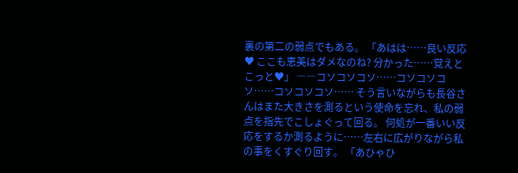裏の第二の弱点でもある。 「あはは……良い反応♥ ここも恵美はダメなのね? 分かった……覚えとこっと♥」 ――コソコソコソ……コソコソコソ……コソコソコソ…… そう言いながらも長谷さんはまた大きさを測るという使命を忘れ、私の弱点を指先でこしょぐって回る。 何処が一番いい反応をするか測るように……左右に広がりながら私の事をくすぐり回す。 「あひゃひ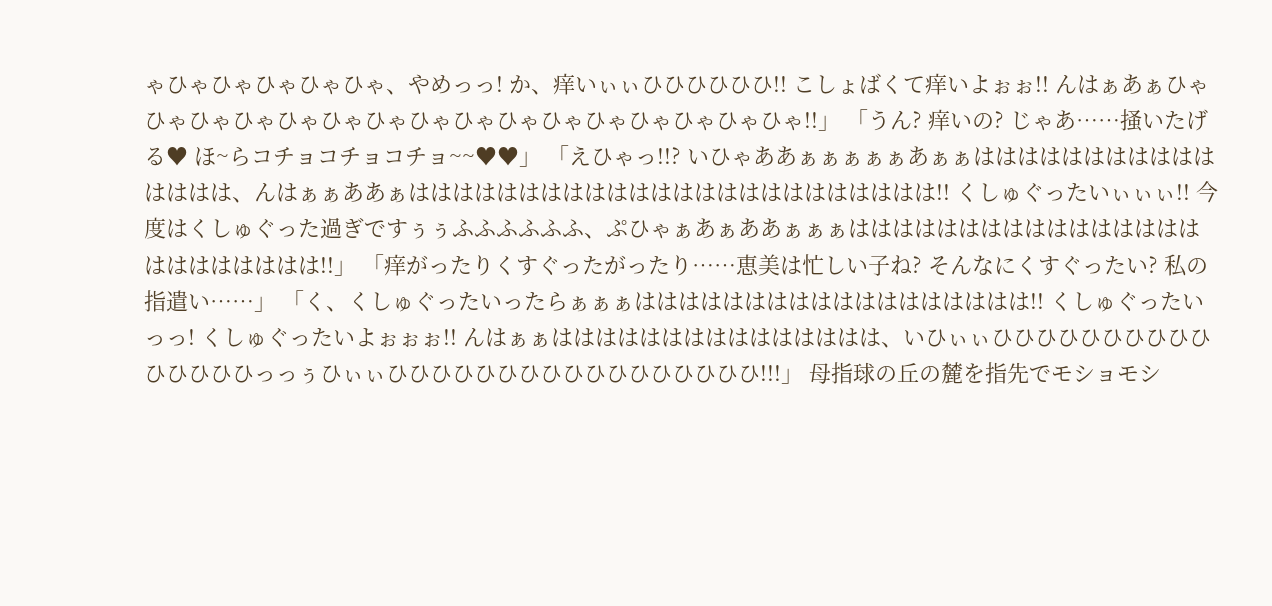ゃひゃひゃひゃひゃひゃ、やめっっ! か、痒いぃぃひひひひひひ!! こしょばくて痒いよぉぉ!! んはぁあぁひゃひゃひゃひゃひゃひゃひゃひゃひゃひゃひゃひゃひゃひゃひゃひゃ!!」 「うん? 痒いの? じゃあ……掻いたげる♥ ほ~らコチョコチョコチョ~~♥♥」 「えひゃっ!!? いひゃああぁぁぁぁぁあぁぁははははははははははははははは、んはぁぁああぁはははははははははははははははははははははははは!! くしゅぐったいぃぃぃ!! 今度はくしゅぐった過ぎですぅぅふふふふふふ、ぷひゃぁあぁああぁぁぁはははははははははははははははははははははははは!!」 「痒がったりくすぐったがったり……恵美は忙しい子ね? そんなにくすぐったい? 私の指遣い……」 「く、くしゅぐったいったらぁぁぁはははははははははははははははははは!! くしゅぐったいっっ! くしゅぐったいよぉぉぉ!! んはぁぁははははははははははははははは、いひぃぃひひひひひひひひひひひひひひひっっぅひぃぃひひひひひひひひひひひひひひひひひ!!!」 母指球の丘の麓を指先でモショモシ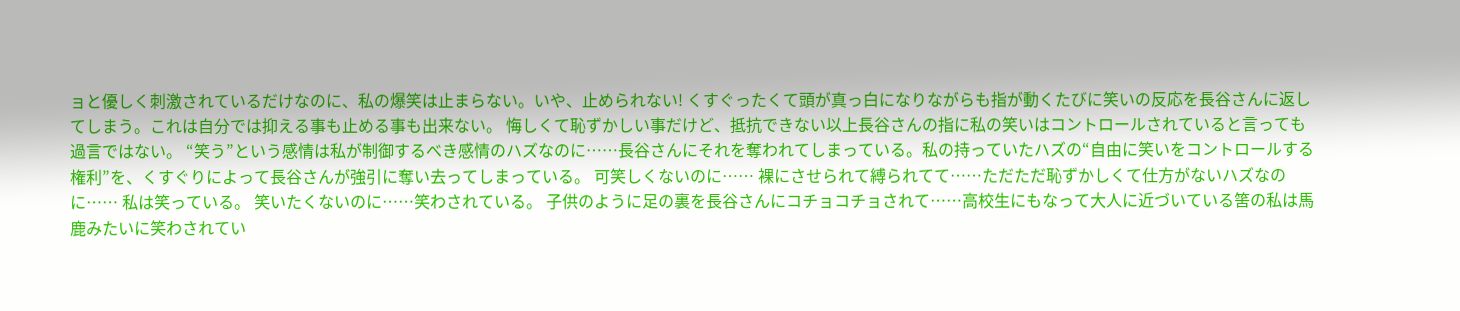ョと優しく刺激されているだけなのに、私の爆笑は止まらない。いや、止められない! くすぐったくて頭が真っ白になりながらも指が動くたびに笑いの反応を長谷さんに返してしまう。これは自分では抑える事も止める事も出来ない。 悔しくて恥ずかしい事だけど、抵抗できない以上長谷さんの指に私の笑いはコントロールされていると言っても過言ではない。 “笑う”という感情は私が制御するべき感情のハズなのに……長谷さんにそれを奪われてしまっている。私の持っていたハズの“自由に笑いをコントロールする権利”を、くすぐりによって長谷さんが強引に奪い去ってしまっている。 可笑しくないのに…… 裸にさせられて縛られてて……ただただ恥ずかしくて仕方がないハズなのに…… 私は笑っている。 笑いたくないのに……笑わされている。 子供のように足の裏を長谷さんにコチョコチョされて……高校生にもなって大人に近づいている筈の私は馬鹿みたいに笑わされてい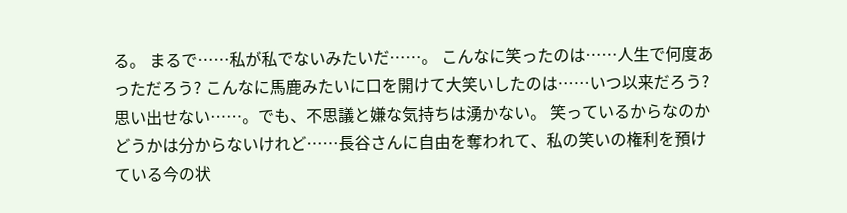る。 まるで……私が私でないみたいだ……。 こんなに笑ったのは……人生で何度あっただろう? こんなに馬鹿みたいに口を開けて大笑いしたのは……いつ以来だろう? 思い出せない……。でも、不思議と嫌な気持ちは湧かない。 笑っているからなのかどうかは分からないけれど……長谷さんに自由を奪われて、私の笑いの権利を預けている今の状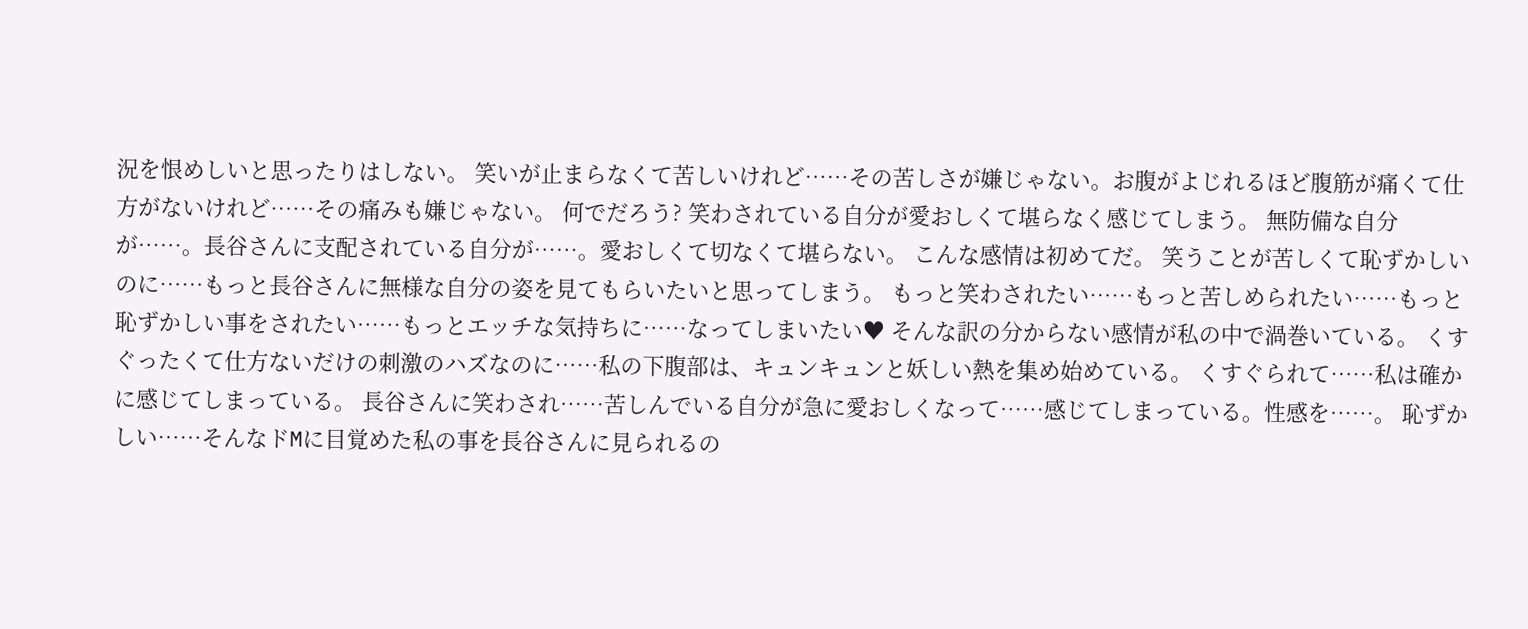況を恨めしいと思ったりはしない。 笑いが止まらなくて苦しいけれど……その苦しさが嫌じゃない。お腹がよじれるほど腹筋が痛くて仕方がないけれど……その痛みも嫌じゃない。 何でだろう? 笑わされている自分が愛おしくて堪らなく感じてしまう。 無防備な自分が……。長谷さんに支配されている自分が……。愛おしくて切なくて堪らない。 こんな感情は初めてだ。 笑うことが苦しくて恥ずかしいのに……もっと長谷さんに無様な自分の姿を見てもらいたいと思ってしまう。 もっと笑わされたい……もっと苦しめられたい……もっと恥ずかしい事をされたい……もっとエッチな気持ちに……なってしまいたい♥ そんな訳の分からない感情が私の中で渦巻いている。 くすぐったくて仕方ないだけの刺激のハズなのに……私の下腹部は、キュンキュンと妖しい熱を集め始めている。 くすぐられて……私は確かに感じてしまっている。 長谷さんに笑わされ……苦しんでいる自分が急に愛おしくなって……感じてしまっている。性感を……。 恥ずかしい……そんなドMに目覚めた私の事を長谷さんに見られるの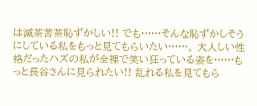は滅茶苦茶恥ずかしい!! でも……そんな恥ずかしそうにしている私をもっと見てもらいたい……。 大人しい性格だったハズの私が全裸で笑い狂っている姿を……もっと長谷さんに見られたい!! 乱れる私を見てもら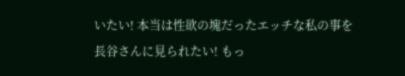いたい! 本当は性欲の塊だったエッチな私の事を長谷さんに見られたい! もっ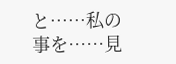と……私の事を……見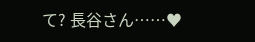て? 長谷さん……♥